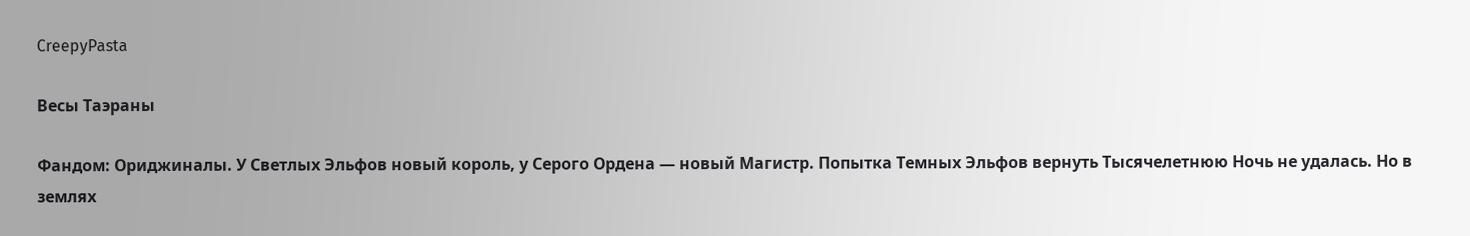CreepyPasta

Весы Таэраны

Фандом: Ориджиналы. У Светлых Эльфов новый король, у Серого Ордена — новый Магистр. Попытка Темных Эльфов вернуть Тысячелетнюю Ночь не удалась. Но в землях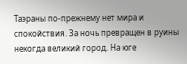Таэраны по-прежнему нет мира и спокойствия. За ночь превращен в руины некогда великий город. На юге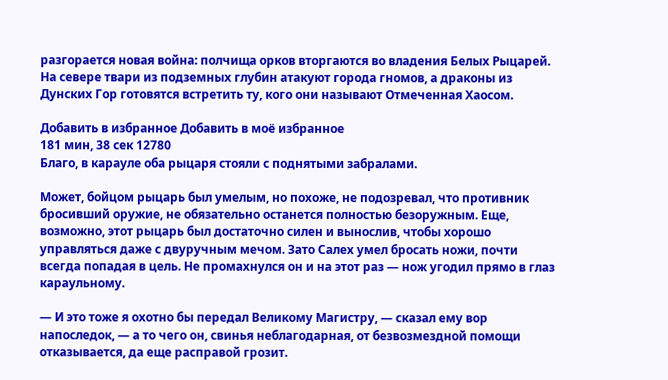разгорается новая война: полчища орков вторгаются во владения Белых Рыцарей. На севере твари из подземных глубин атакуют города гномов, а драконы из Дунских Гор готовятся встретить ту, кого они называют Отмеченная Хаосом.

Добавить в избранное Добавить в моё избранное
181 мин, 38 сек 12780
Благо, в карауле оба рыцаря стояли с поднятыми забралами.

Может, бойцом рыцарь был умелым, но похоже, не подозревал, что противник бросивший оружие, не обязательно останется полностью безоружным. Еще, возможно, этот рыцарь был достаточно силен и вынослив, чтобы хорошо управляться даже с двуручным мечом. Зато Салех умел бросать ножи, почти всегда попадая в цель. Не промахнулся он и на этот раз — нож угодил прямо в глаз караульному.

— И это тоже я охотно бы передал Великому Магистру, — сказал ему вор напоследок, — а то чего он, свинья неблагодарная, от безвозмездной помощи отказывается, да еще расправой грозит.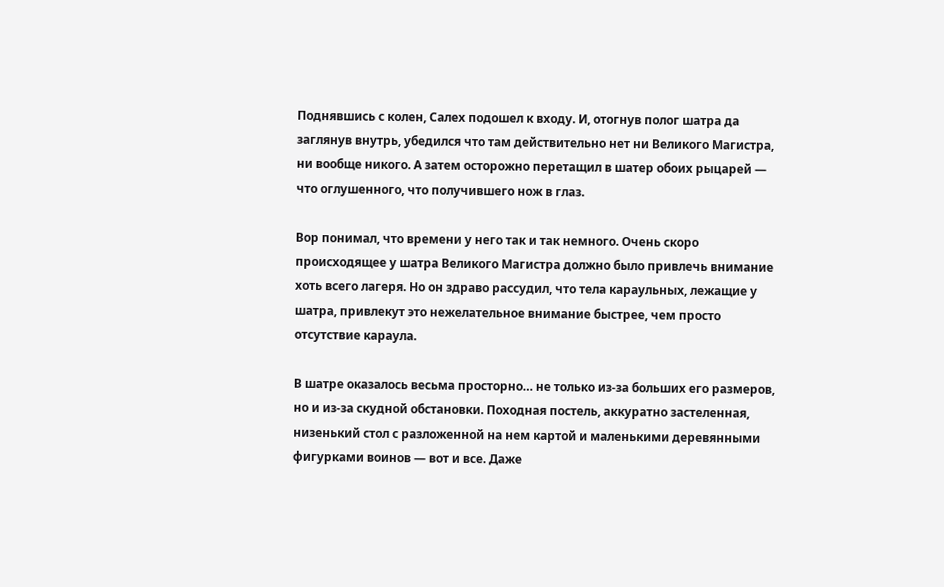Поднявшись с колен, Салех подошел к входу. И, отогнув полог шатра да заглянув внутрь, убедился что там действительно нет ни Великого Магистра, ни вообще никого. А затем осторожно перетащил в шатер обоих рыцарей — что оглушенного, что получившего нож в глаз.

Вор понимал, что времени у него так и так немного. Очень скоро происходящее у шатра Великого Магистра должно было привлечь внимание хоть всего лагеря. Но он здраво рассудил, что тела караульных, лежащие у шатра, привлекут это нежелательное внимание быстрее, чем просто отсутствие караула.

В шатре оказалось весьма просторно… не только из-за больших его размеров, но и из-за скудной обстановки. Походная постель, аккуратно застеленная, низенький стол с разложенной на нем картой и маленькими деревянными фигурками воинов — вот и все. Даже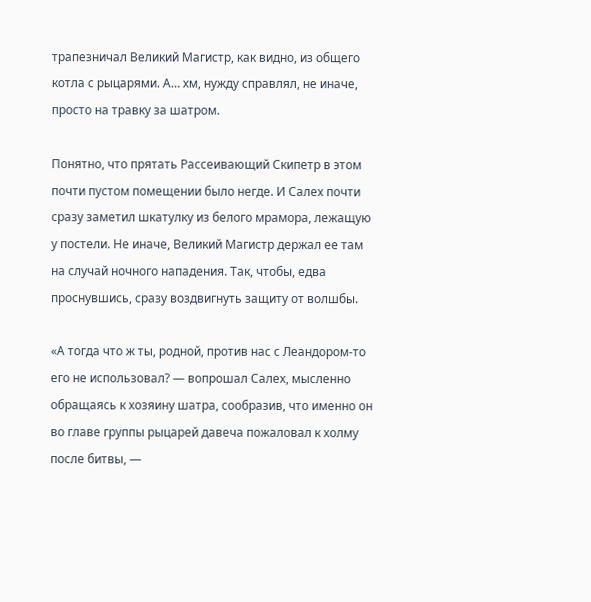трапезничал Великий Магистр, как видно, из общего котла с рыцарями. А… хм, нужду справлял, не иначе, просто на травку за шатром.

Понятно, что прятать Рассеивающий Скипетр в этом почти пустом помещении было негде. И Салех почти сразу заметил шкатулку из белого мрамора, лежащую у постели. Не иначе, Великий Магистр держал ее там на случай ночного нападения. Так, чтобы, едва проснувшись, сразу воздвигнуть защиту от волшбы.

«А тогда что ж ты, родной, против нас с Леандором-то его не использовал? — вопрошал Салех, мысленно обращаясь к хозяину шатра, сообразив, что именно он во главе группы рыцарей давеча пожаловал к холму после битвы, —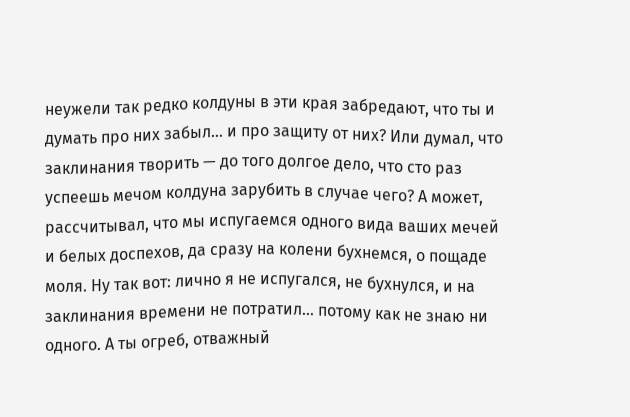неужели так редко колдуны в эти края забредают, что ты и думать про них забыл… и про защиту от них? Или думал, что заклинания творить — до того долгое дело, что сто раз успеешь мечом колдуна зарубить в случае чего? А может, рассчитывал, что мы испугаемся одного вида ваших мечей и белых доспехов, да сразу на колени бухнемся, о пощаде моля. Ну так вот: лично я не испугался, не бухнулся, и на заклинания времени не потратил… потому как не знаю ни одного. А ты огреб, отважный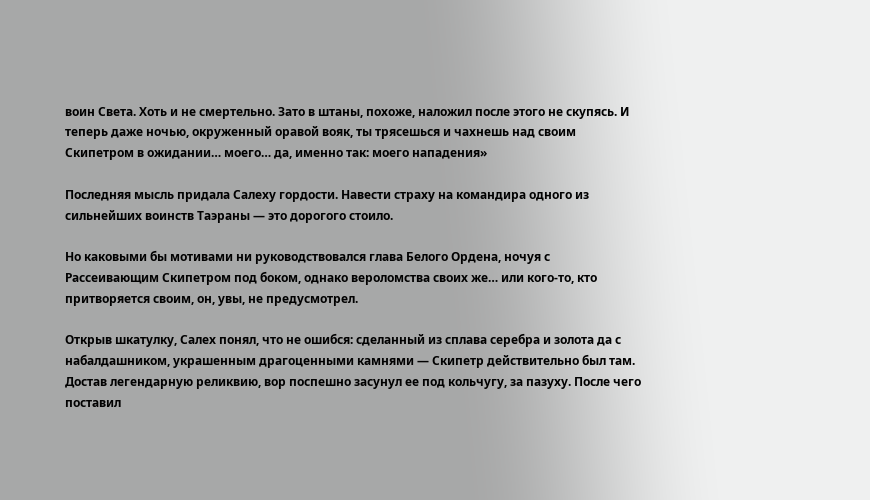воин Света. Хоть и не смертельно. Зато в штаны, похоже, наложил после этого не скупясь. И теперь даже ночью, окруженный оравой вояк, ты трясешься и чахнешь над своим Скипетром в ожидании… моего… да, именно так: моего нападения»

Последняя мысль придала Салеху гордости. Навести страху на командира одного из сильнейших воинств Таэраны — это дорогого стоило.

Но каковыми бы мотивами ни руководствовался глава Белого Ордена, ночуя с Рассеивающим Скипетром под боком, однако вероломства своих же… или кого-то, кто притворяется своим, он, увы, не предусмотрел.

Открыв шкатулку, Салех понял, что не ошибся: сделанный из сплава серебра и золота да с набалдашником, украшенным драгоценными камнями — Скипетр действительно был там. Достав легендарную реликвию, вор поспешно засунул ее под кольчугу, за пазуху. После чего поставил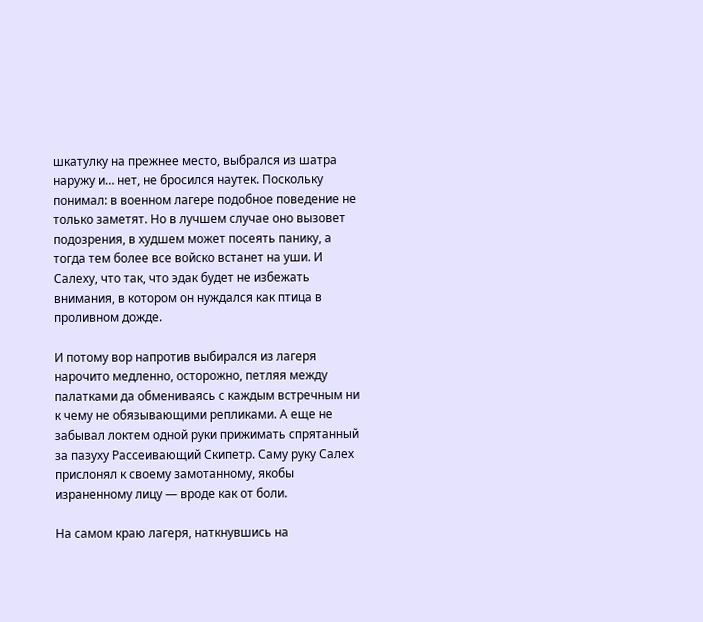шкатулку на прежнее место, выбрался из шатра наружу и… нет, не бросился наутек. Поскольку понимал: в военном лагере подобное поведение не только заметят. Но в лучшем случае оно вызовет подозрения, в худшем может посеять панику, а тогда тем более все войско встанет на уши. И Салеху, что так, что эдак будет не избежать внимания, в котором он нуждался как птица в проливном дожде.

И потому вор напротив выбирался из лагеря нарочито медленно, осторожно, петляя между палатками да обмениваясь с каждым встречным ни к чему не обязывающими репликами. А еще не забывал локтем одной руки прижимать спрятанный за пазуху Рассеивающий Скипетр. Саму руку Салех прислонял к своему замотанному, якобы израненному лицу — вроде как от боли.

На самом краю лагеря, наткнувшись на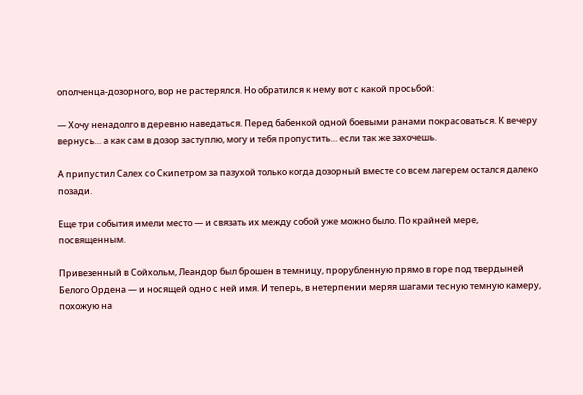ополченца-дозорного, вор не растерялся. Но обратился к нему вот с какой просьбой:

— Хочу ненадолго в деревню наведаться. Перед бабенкой одной боевыми ранами покрасоваться. К вечеру вернусь… а как сам в дозор заступлю, могу и тебя пропустить… если так же захочешь.

А припустил Салех со Скипетром за пазухой только когда дозорный вместе со всем лагерем остался далеко позади.

Еще три события имели место — и связать их между собой уже можно было. По крайней мере, посвященным.

Привезенный в Сойхольм, Леандор был брошен в темницу, прорубленную прямо в горе под твердыней Белого Ордена — и носящей одно с ней имя. И теперь, в нетерпении меряя шагами тесную темную камеру, похожую на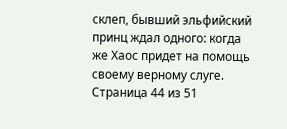склеп, бывший эльфийский принц ждал одного: когда же Хаос придет на помощь своему верному слуге.
Страница 44 из 51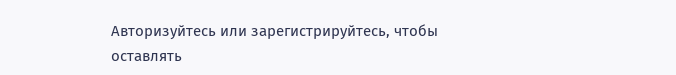Авторизуйтесь или зарегистрируйтесь, чтобы оставлять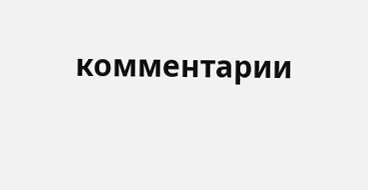комментарии